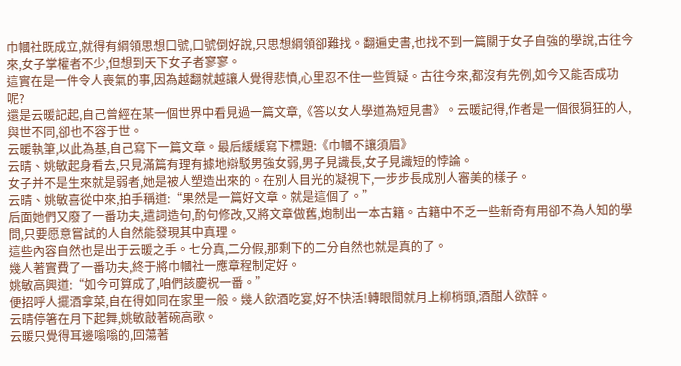巾幗社既成立,就得有綱領思想口號,口號倒好說,只思想綱領卻難找。翻遍史書,也找不到一篇關于女子自強的學說,古往今來,女子掌權者不少,但想到天下女子者寥寥。
這實在是一件令人喪氣的事,因為越翻就越讓人覺得悲憤,心里忍不住一些質疑。古往今來,都沒有先例,如今又能否成功呢?
還是云暖記起,自己曾經在某一個世界中看見過一篇文章,《答以女人學道為短見書》。云暖記得,作者是一個很狷狂的人,與世不同,卻也不容于世。
云暖執筆,以此為基,自己寫下一篇文章。最后緩緩寫下標題:《巾幗不讓須眉》
云晴、姚敏起身看去,只見滿篇有理有據地辯駁男強女弱,男子見識長,女子見識短的悖論。
女子并不是生來就是弱者,她是被人塑造出來的。在別人目光的凝視下,一步步長成別人審美的樣子。
云晴、姚敏喜從中來,拍手稱道:“果然是一篇好文章。就是這個了。”
后面她們又廢了一番功夫,遣詞造句,酌句修改,又將文章做舊,炮制出一本古籍。古籍中不乏一些新奇有用卻不為人知的學問,只要愿意嘗試的人自然能發現其中真理。
這些內容自然也是出于云暖之手。七分真,二分假,那剩下的二分自然也就是真的了。
幾人著實費了一番功夫,終于將巾幗社一應章程制定好。
姚敏高興道:“如今可算成了,咱們該慶祝一番。”
便招呼人擺酒拿菜,自在得如同在家里一般。幾人飲酒吃宴,好不快活!轉眼間就月上柳梢頭,酒酣人欲醉。
云晴停箸在月下起舞,姚敏敲著碗高歌。
云暖只覺得耳邊嗡嗡的,回蕩著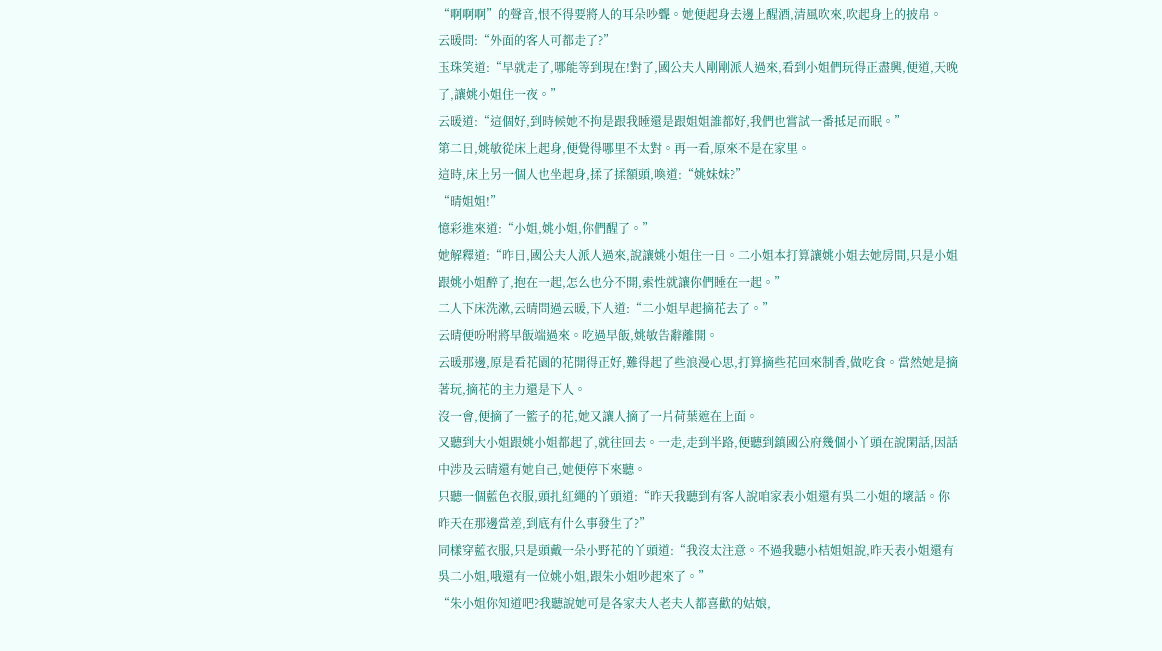“啊啊啊”的聲音,恨不得要將人的耳朵吵聾。她便起身去邊上醒酒,清風吹來,吹起身上的披帛。
云暖問:“外面的客人可都走了?”
玉珠笑道:“早就走了,哪能等到現在!對了,國公夫人剛剛派人過來,看到小姐們玩得正盡興,便道,天晚了,讓姚小姐住一夜。”
云暖道:“這個好,到時候她不拘是跟我睡還是跟姐姐誰都好,我們也嘗試一番抵足而眠。”
第二日,姚敏從床上起身,便覺得哪里不太對。再一看,原來不是在家里。
這時,床上另一個人也坐起身,揉了揉額頭,喚道:“姚妹妹?”
“晴姐姐!”
憶彩進來道:“小姐,姚小姐,你們醒了。”
她解釋道:“昨日,國公夫人派人過來,說讓姚小姐住一日。二小姐本打算讓姚小姐去她房間,只是小姐跟姚小姐醉了,抱在一起,怎么也分不開,索性就讓你們睡在一起。”
二人下床洗漱,云晴問過云暖,下人道:“二小姐早起摘花去了。”
云晴便吩咐將早飯端過來。吃過早飯,姚敏告辭離開。
云暖那邊,原是看花園的花開得正好,難得起了些浪漫心思,打算摘些花回來制香,做吃食。當然她是摘著玩,摘花的主力還是下人。
沒一會,便摘了一籃子的花,她又讓人摘了一片荷葉遮在上面。
又聽到大小姐跟姚小姐都起了,就往回去。一走,走到半路,便聽到鎮國公府幾個小丫頭在說閑話,因話中涉及云晴還有她自己,她便停下來聽。
只聽一個藍色衣服,頭扎紅繩的丫頭道:“昨天我聽到有客人說咱家表小姐還有吳二小姐的壞話。你昨天在那邊當差,到底有什么事發生了?”
同樣穿藍衣服,只是頭戴一朵小野花的丫頭道:“我沒太注意。不過我聽小桔姐姐說,昨天表小姐還有吳二小姐,哦還有一位姚小姐,跟朱小姐吵起來了。”
“朱小姐你知道吧?我聽說她可是各家夫人老夫人都喜歡的姑娘,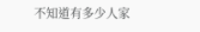不知道有多少人家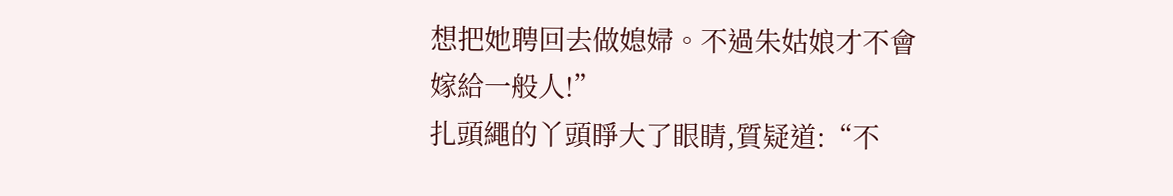想把她聘回去做媳婦。不過朱姑娘才不會嫁給一般人!”
扎頭繩的丫頭睜大了眼睛,質疑道:“不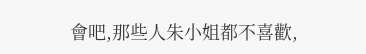會吧,那些人朱小姐都不喜歡,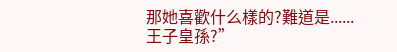那她喜歡什么樣的?難道是......王子皇孫?”